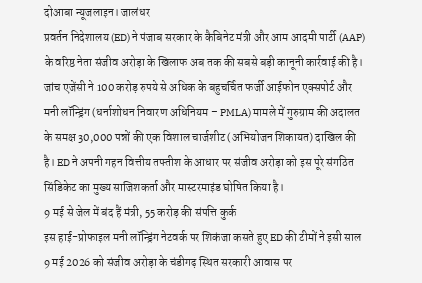दोआबा न्यूजलाइन। जालंधर
प्रवर्तन निदेशालय (ED) ने पंजाब सरकार के कैबिनेट मंत्री और आम आदमी पार्टी (AAP) के वरिष्ठ नेता संजीव अरोड़ा के खिलाफ अब तक की सबसे बड़ी कानूनी कार्रवाई की है। जांच एजेंसी ने 100 करोड़ रुपये से अधिक के बहुचर्चित फर्जी आईफोन एक्सपोर्ट और मनी लॉन्ड्रिंग (धर्नाशोधन निवारण अधिनियम – PMLA) मामले में गुरुग्राम की अदालत के समक्ष 30,000 पन्नों की एक विशाल चार्जशीट (अभियोजन शिकायत) दाखिल की है। ED ने अपनी गहन वित्तीय तफ्तीश के आधार पर संजीव अरोड़ा को इस पूरे संगठित सिंडिकेट का मुख्य साजिशकर्ता और मास्टरमाइंड घोषित किया है।
9 मई से जेल में बंद हैं मंत्री, 55 करोड़ की संपत्ति कुर्क
इस हाई-प्रोफाइल मनी लॉन्ड्रिंग नेटवर्क पर शिकंजा कसते हुए ED की टीमों ने इसी साल 9 मई 2026 को संजीव अरोड़ा के चंडीगढ़ स्थित सरकारी आवास पर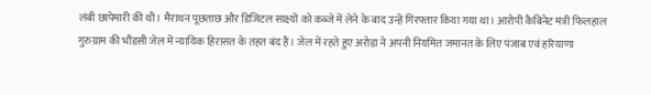लंबी छापेमारी की थी। मैराथन पूछताछ और डिजिटल साक्ष्यों को कब्जे में लेने के बाद उन्हें गिरफ्तार किया गया था। आरोपी कैबिनेट मंत्री फिलहाल गुरुग्राम की भौंडसी जेल में न्यायिक हिरासत के तहत बंद हैं। जेल में रहते हुए अरोड़ा ने अपनी नियमित जमानत के लिए पंजाब एवं हरियाणा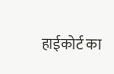हाईकोर्ट का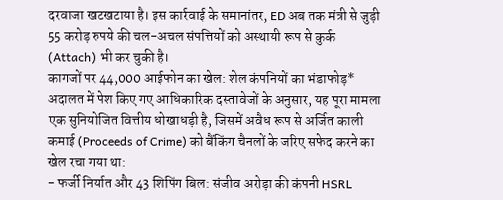दरवाजा खटखटाया है। इस कार्रवाई के समानांतर, ED अब तक मंत्री से जुड़ी 55 करोड़ रुपये की चल-अचल संपत्तियों को अस्थायी रूप से कुर्क (Attach) भी कर चुकी है।
कागजों पर 44,000 आईफोन का खेल: शेल कंपनियों का भंडाफोड़*
अदालत में पेश किए गए आधिकारिक दस्तावेजों के अनुसार, यह पूरा मामला एक सुनियोजित वित्तीय धोखाधड़ी है, जिसमें अवैध रूप से अर्जित काली कमाई (Proceeds of Crime) को बैंकिंग चैनलों के जरिए सफेद करने का खेल रचा गया था:
- फर्जी निर्यात और 43 शिपिंग बिल: संजीव अरोड़ा की कंपनी HSRL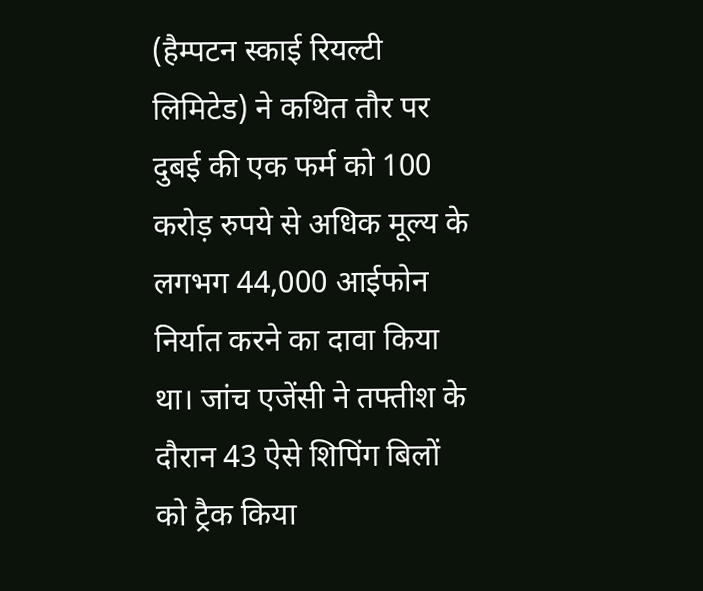(हैम्पटन स्काई रियल्टी लिमिटेड) ने कथित तौर पर दुबई की एक फर्म को 100 करोड़ रुपये से अधिक मूल्य के लगभग 44,000 आईफोन निर्यात करने का दावा किया था। जांच एजेंसी ने तफ्तीश के दौरान 43 ऐसे शिपिंग बिलों को ट्रैक किया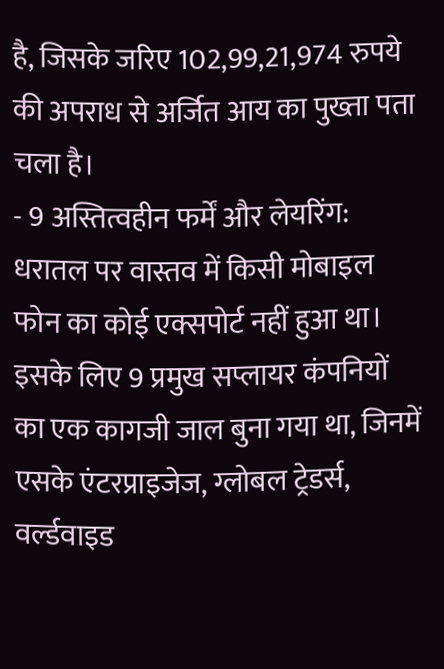है, जिसके जरिए 102,99,21,974 रुपये की अपराध से अर्जित आय का पुख्ता पता चला है।
- 9 अस्तित्वहीन फर्में और लेयरिंग: धरातल पर वास्तव में किसी मोबाइल फोन का कोई एक्सपोर्ट नहीं हुआ था। इसके लिए 9 प्रमुख सप्लायर कंपनियों का एक कागजी जाल बुना गया था, जिनमें एसके एंटरप्राइजेज, ग्लोबल ट्रेडर्स, वर्ल्डवाइड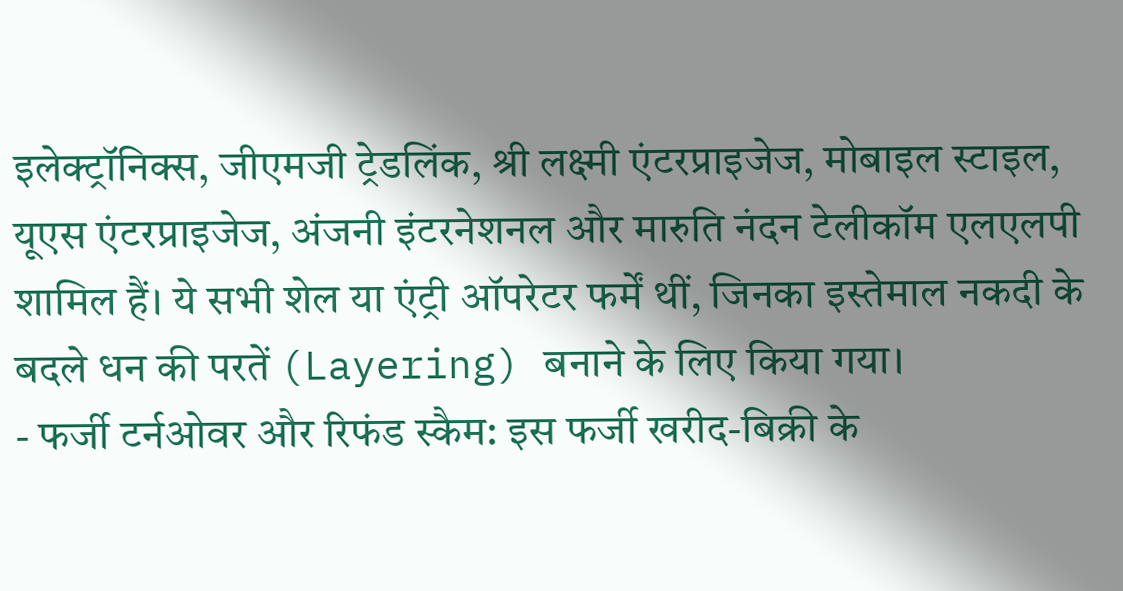इलेक्ट्रॉनिक्स, जीएमजी ट्रेडलिंक, श्री लक्ष्मी एंटरप्राइजेज, मोबाइल स्टाइल, यूएस एंटरप्राइजेज, अंजनी इंटरनेशनल और मारुति नंदन टेलीकॉम एलएलपी शामिल हैं। ये सभी शेल या एंट्री ऑपरेटर फर्में थीं, जिनका इस्तेमाल नकदी के बदले धन की परतें (Layering) बनाने के लिए किया गया।
- फर्जी टर्नओवर और रिफंड स्कैम: इस फर्जी खरीद-बिक्री के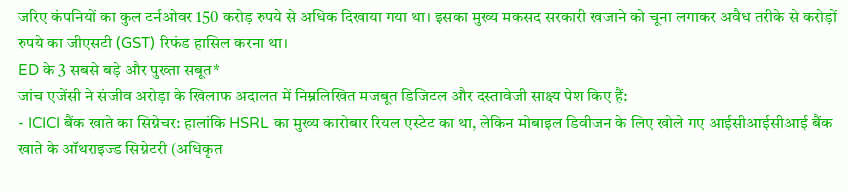जरिए कंपनियों का कुल टर्नओवर 150 करोड़ रुपये से अधिक दिखाया गया था। इसका मुख्य मकसद सरकारी खजाने को चूना लगाकर अवैध तरीके से करोड़ों रुपये का जीएसटी (GST) रिफंड हासिल करना था।
ED के 3 सबसे बड़े और पुख्ता सबूत*
जांच एजेंसी ने संजीव अरोड़ा के खिलाफ अदालत में निम्नलिखित मजबूत डिजिटल और दस्तावेजी साक्ष्य पेश किए हैं:
- ICICI बैंक खाते का सिग्नेचर: हालांकि HSRL का मुख्य कारोबार रियल एस्टेट का था, लेकिन मोबाइल डिवीजन के लिए खोले गए आईसीआईसीआई बैंक खाते के ऑथराइज्ड सिग्नेटरी (अधिकृत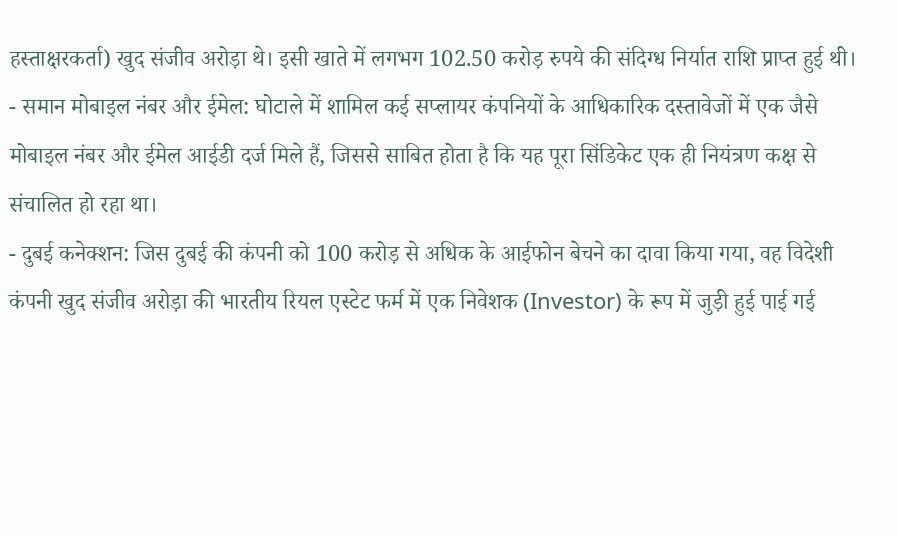हस्ताक्षरकर्ता) खुद संजीव अरोड़ा थे। इसी खाते में लगभग 102.50 करोड़ रुपये की संदिग्ध निर्यात राशि प्राप्त हुई थी।
- समान मोबाइल नंबर और ईमेल: घोटाले में शामिल कई सप्लायर कंपनियों के आधिकारिक दस्तावेजों में एक जैसे मोबाइल नंबर और ईमेल आईडी दर्ज मिले हैं, जिससे साबित होता है कि यह पूरा सिंडिकेट एक ही नियंत्रण कक्ष से संचालित हो रहा था।
- दुबई कनेक्शन: जिस दुबई की कंपनी को 100 करोड़ से अधिक के आईफोन बेचने का दावा किया गया, वह विदेशी कंपनी खुद संजीव अरोड़ा की भारतीय रियल एस्टेट फर्म में एक निवेशक (Investor) के रूप में जुड़ी हुई पाई गई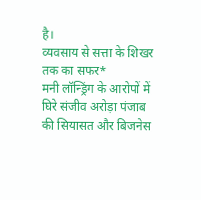है।
व्यवसाय से सत्ता के शिखर तक का सफर*
मनी लॉन्ड्रिंग के आरोपों में घिरे संजीव अरोड़ा पंजाब की सियासत और बिजनेस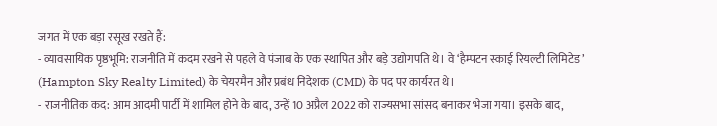जगत में एक बड़ा रसूख रखते हैं:
- व्यावसायिक पृष्ठभूमि: राजनीति में कदम रखने से पहले वे पंजाब के एक स्थापित और बड़े उद्योगपति थे। वे ‘हैम्पटन स्काई रियल्टी लिमिटेड’ (Hampton Sky Realty Limited) के चेयरमैन और प्रबंध निदेशक (CMD) के पद पर कार्यरत थे।
- राजनीतिक कद: आम आदमी पार्टी में शामिल होने के बाद, उन्हें 10 अप्रैल 2022 को राज्यसभा सांसद बनाकर भेजा गया। इसके बाद,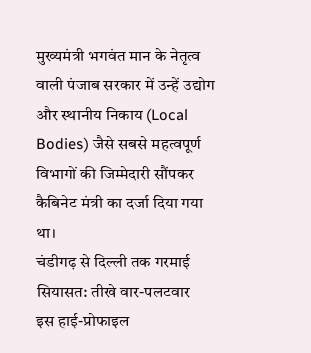मुख्यमंत्री भगवंत मान के नेतृत्व वाली पंजाब सरकार में उन्हें उद्योग और स्थानीय निकाय (Local Bodies) जैसे सबसे महत्वपूर्ण विभागों की जिम्मेदारी सौंपकर कैबिनेट मंत्री का दर्जा दिया गया था।
चंडीगढ़ से दिल्ली तक गरमाई सियासत: तीखे वार-पलटवार
इस हाई-प्रोफाइल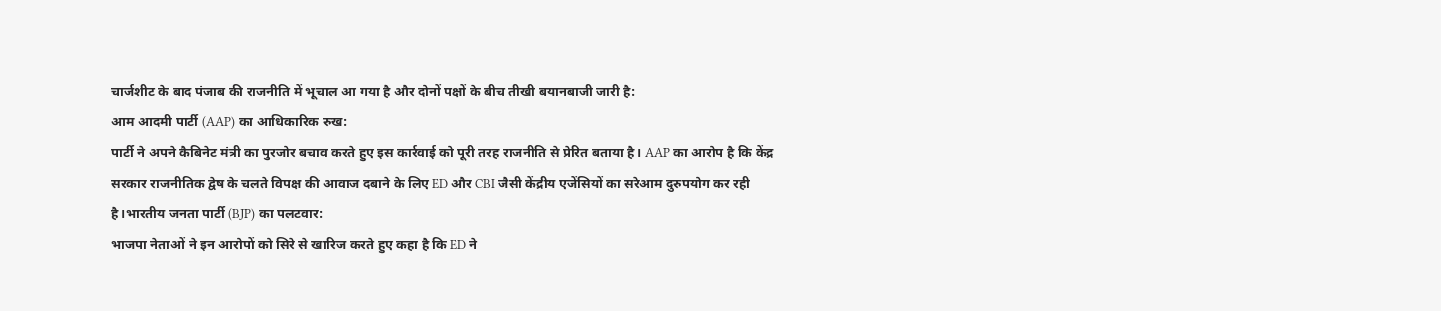चार्जशीट के बाद पंजाब की राजनीति में भूचाल आ गया है और दोनों पक्षों के बीच तीखी बयानबाजी जारी है:
आम आदमी पार्टी (AAP) का आधिकारिक रुख:
पार्टी ने अपने कैबिनेट मंत्री का पुरजोर बचाव करते हुए इस कार्रवाई को पूरी तरह राजनीति से प्रेरित बताया है। AAP का आरोप है कि केंद्र सरकार राजनीतिक द्वेष के चलते विपक्ष की आवाज दबाने के लिए ED और CBI जैसी केंद्रीय एजेंसियों का सरेआम दुरुपयोग कर रही है।भारतीय जनता पार्टी (BJP) का पलटवार:
भाजपा नेताओं ने इन आरोपों को सिरे से खारिज करते हुए कहा है कि ED ने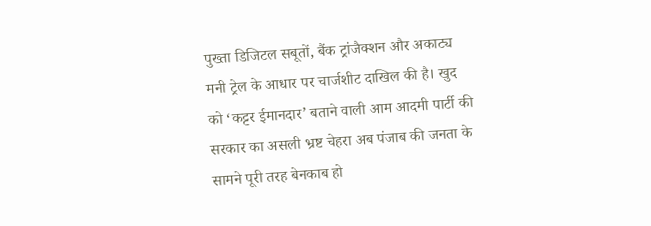पुख्ता डिजिटल सबूतों, बैंक ट्रांजैक्शन और अकाट्य मनी ट्रेल के आधार पर चार्जशीट दाखिल की है। खुद को ‘कट्टर ईमानदार’ बताने वाली आम आदमी पार्टी की सरकार का असली भ्रष्ट चेहरा अब पंजाब की जनता के सामने पूरी तरह बेनकाब हो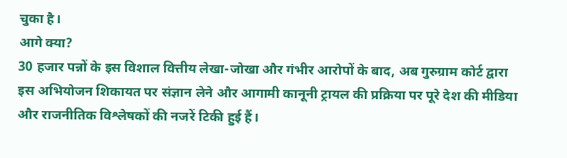चुका है।
आगे क्या?
30 हजार पन्नों के इस विशाल वित्तीय लेखा-जोखा और गंभीर आरोपों के बाद, अब गुरुग्राम कोर्ट द्वारा इस अभियोजन शिकायत पर संज्ञान लेने और आगामी कानूनी ट्रायल की प्रक्रिया पर पूरे देश की मीडिया और राजनीतिक विश्लेषकों की नजरें टिकी हुई हैं।